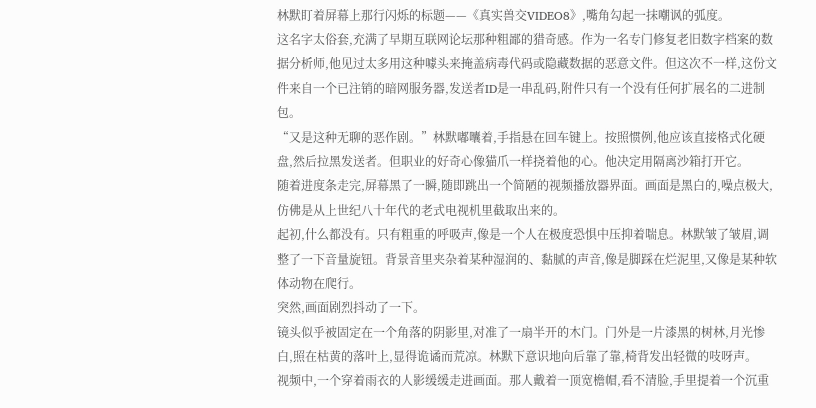林默盯着屏幕上那行闪烁的标题——《真实兽交VIDEO8》,嘴角勾起一抹嘲讽的弧度。
这名字太俗套,充满了早期互联网论坛那种粗鄙的猎奇感。作为一名专门修复老旧数字档案的数据分析师,他见过太多用这种噱头来掩盖病毒代码或隐藏数据的恶意文件。但这次不一样,这份文件来自一个已注销的暗网服务器,发送者ID是一串乱码,附件只有一个没有任何扩展名的二进制包。
“又是这种无聊的恶作剧。”林默嘟囔着,手指悬在回车键上。按照惯例,他应该直接格式化硬盘,然后拉黑发送者。但职业的好奇心像猫爪一样挠着他的心。他决定用隔离沙箱打开它。
随着进度条走完,屏幕黑了一瞬,随即跳出一个简陋的视频播放器界面。画面是黑白的,噪点极大,仿佛是从上世纪八十年代的老式电视机里截取出来的。
起初,什么都没有。只有粗重的呼吸声,像是一个人在极度恐惧中压抑着喘息。林默皱了皱眉,调整了一下音量旋钮。背景音里夹杂着某种湿润的、黏腻的声音,像是脚踩在烂泥里,又像是某种软体动物在爬行。
突然,画面剧烈抖动了一下。
镜头似乎被固定在一个角落的阴影里,对准了一扇半开的木门。门外是一片漆黑的树林,月光惨白,照在枯黄的落叶上,显得诡谲而荒凉。林默下意识地向后靠了靠,椅背发出轻微的吱呀声。
视频中,一个穿着雨衣的人影缓缓走进画面。那人戴着一顶宽檐帽,看不清脸,手里提着一个沉重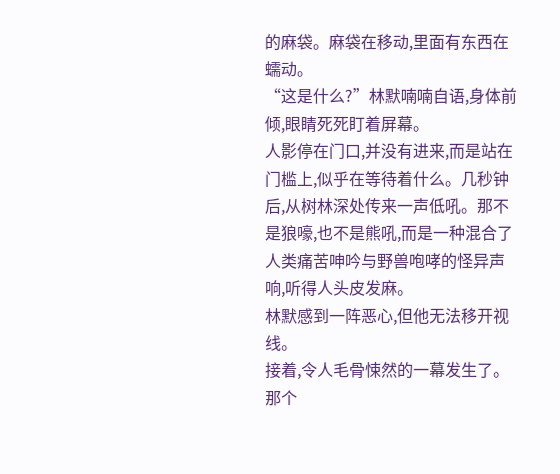的麻袋。麻袋在移动,里面有东西在蠕动。
“这是什么?”林默喃喃自语,身体前倾,眼睛死死盯着屏幕。
人影停在门口,并没有进来,而是站在门槛上,似乎在等待着什么。几秒钟后,从树林深处传来一声低吼。那不是狼嚎,也不是熊吼,而是一种混合了人类痛苦呻吟与野兽咆哮的怪异声响,听得人头皮发麻。
林默感到一阵恶心,但他无法移开视线。
接着,令人毛骨悚然的一幕发生了。那个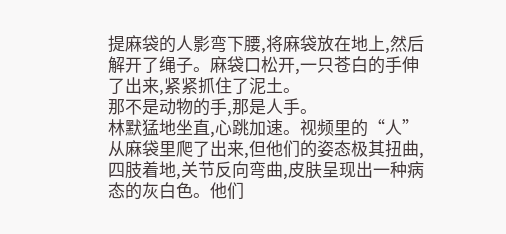提麻袋的人影弯下腰,将麻袋放在地上,然后解开了绳子。麻袋口松开,一只苍白的手伸了出来,紧紧抓住了泥土。
那不是动物的手,那是人手。
林默猛地坐直,心跳加速。视频里的“人”从麻袋里爬了出来,但他们的姿态极其扭曲,四肢着地,关节反向弯曲,皮肤呈现出一种病态的灰白色。他们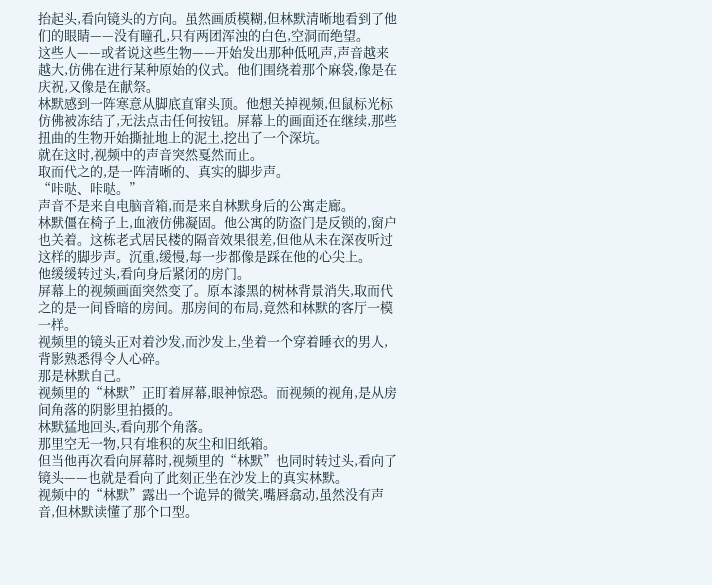抬起头,看向镜头的方向。虽然画质模糊,但林默清晰地看到了他们的眼睛——没有瞳孔,只有两团浑浊的白色,空洞而绝望。
这些人——或者说这些生物——开始发出那种低吼声,声音越来越大,仿佛在进行某种原始的仪式。他们围绕着那个麻袋,像是在庆祝,又像是在献祭。
林默感到一阵寒意从脚底直窜头顶。他想关掉视频,但鼠标光标仿佛被冻结了,无法点击任何按钮。屏幕上的画面还在继续,那些扭曲的生物开始撕扯地上的泥土,挖出了一个深坑。
就在这时,视频中的声音突然戛然而止。
取而代之的,是一阵清晰的、真实的脚步声。
“咔哒、咔哒。”
声音不是来自电脑音箱,而是来自林默身后的公寓走廊。
林默僵在椅子上,血液仿佛凝固。他公寓的防盗门是反锁的,窗户也关着。这栋老式居民楼的隔音效果很差,但他从未在深夜听过这样的脚步声。沉重,缓慢,每一步都像是踩在他的心尖上。
他缓缓转过头,看向身后紧闭的房门。
屏幕上的视频画面突然变了。原本漆黑的树林背景消失,取而代之的是一间昏暗的房间。那房间的布局,竟然和林默的客厅一模一样。
视频里的镜头正对着沙发,而沙发上,坐着一个穿着睡衣的男人,背影熟悉得令人心碎。
那是林默自己。
视频里的“林默”正盯着屏幕,眼神惊恐。而视频的视角,是从房间角落的阴影里拍摄的。
林默猛地回头,看向那个角落。
那里空无一物,只有堆积的灰尘和旧纸箱。
但当他再次看向屏幕时,视频里的“林默”也同时转过头,看向了镜头——也就是看向了此刻正坐在沙发上的真实林默。
视频中的“林默”露出一个诡异的微笑,嘴唇翕动,虽然没有声音,但林默读懂了那个口型。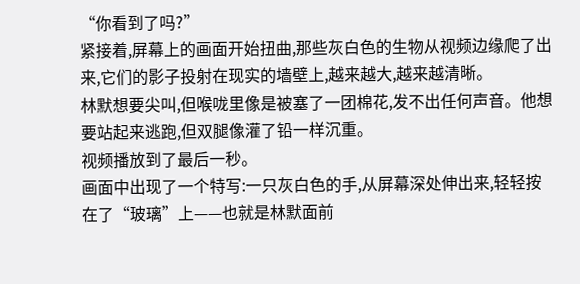“你看到了吗?”
紧接着,屏幕上的画面开始扭曲,那些灰白色的生物从视频边缘爬了出来,它们的影子投射在现实的墙壁上,越来越大,越来越清晰。
林默想要尖叫,但喉咙里像是被塞了一团棉花,发不出任何声音。他想要站起来逃跑,但双腿像灌了铅一样沉重。
视频播放到了最后一秒。
画面中出现了一个特写:一只灰白色的手,从屏幕深处伸出来,轻轻按在了“玻璃”上——也就是林默面前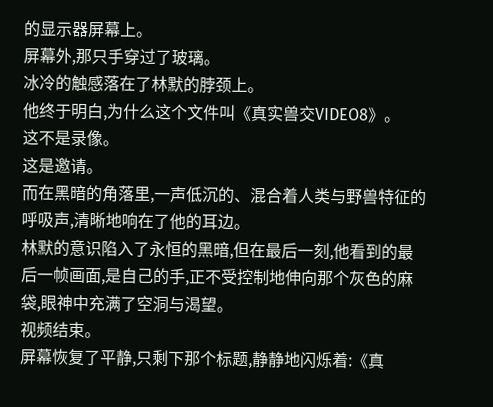的显示器屏幕上。
屏幕外,那只手穿过了玻璃。
冰冷的触感落在了林默的脖颈上。
他终于明白,为什么这个文件叫《真实兽交VIDEO8》。
这不是录像。
这是邀请。
而在黑暗的角落里,一声低沉的、混合着人类与野兽特征的呼吸声,清晰地响在了他的耳边。
林默的意识陷入了永恒的黑暗,但在最后一刻,他看到的最后一帧画面,是自己的手,正不受控制地伸向那个灰色的麻袋,眼神中充满了空洞与渴望。
视频结束。
屏幕恢复了平静,只剩下那个标题,静静地闪烁着:《真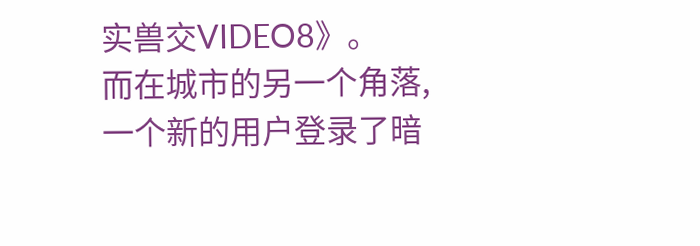实兽交VIDEO8》。
而在城市的另一个角落,一个新的用户登录了暗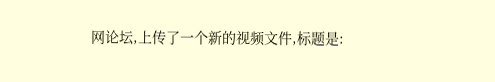网论坛,上传了一个新的视频文件,标题是: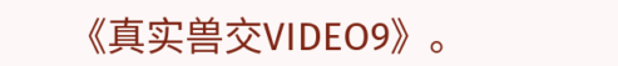《真实兽交VIDEO9》。